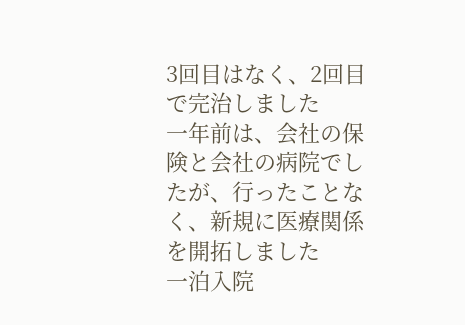3回目はなく、2回目で完治しました
一年前は、会社の保険と会社の病院でしたが、行ったことなく、新規に医療関係を開拓しました
一泊入院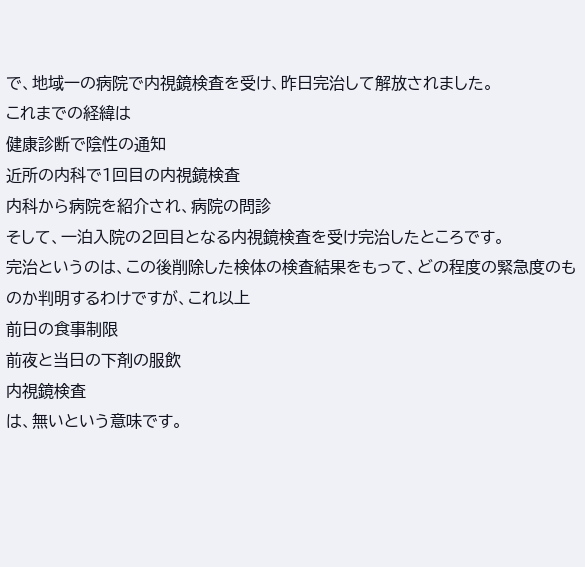で、地域一の病院で内視鏡検査を受け、昨日完治して解放されました。
これまでの経緯は
健康診断で陰性の通知
近所の内科で1回目の内視鏡検査
内科から病院を紹介され、病院の問診
そして、一泊入院の2回目となる内視鏡検査を受け完治したところです。
完治というのは、この後削除した検体の検査結果をもって、どの程度の緊急度のものか判明するわけですが、これ以上
前日の食事制限
前夜と当日の下剤の服飲
内視鏡検査
は、無いという意味です。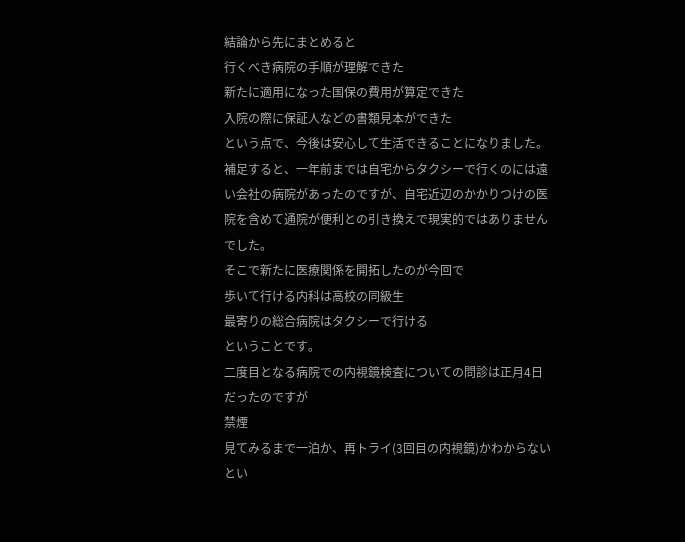結論から先にまとめると
行くべき病院の手順が理解できた
新たに適用になった国保の費用が算定できた
入院の際に保証人などの書類見本ができた
という点で、今後は安心して生活できることになりました。
補足すると、一年前までは自宅からタクシーで行くのには遠い会社の病院があったのですが、自宅近辺のかかりつけの医院を含めて通院が便利との引き換えで現実的ではありませんでした。
そこで新たに医療関係を開拓したのが今回で
歩いて行ける内科は高校の同級生
最寄りの総合病院はタクシーで行ける
ということです。
二度目となる病院での内視鏡検査についての問診は正月4日だったのですが
禁煙
見てみるまで一泊か、再トライ(3回目の内視鏡)かわからない
とい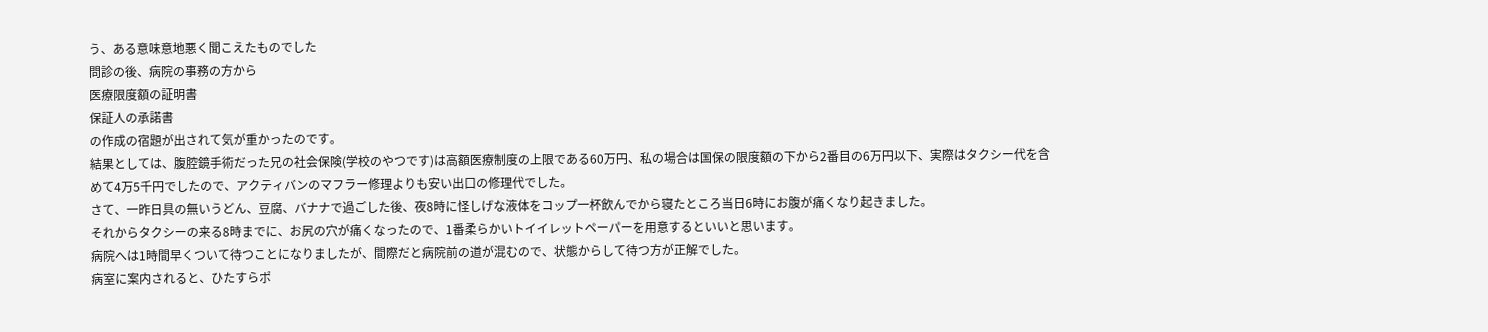う、ある意味意地悪く聞こえたものでした
問診の後、病院の事務の方から
医療限度額の証明書
保証人の承諾書
の作成の宿題が出されて気が重かったのです。
結果としては、腹腔鏡手術だった兄の社会保険(学校のやつです)は高額医療制度の上限である60万円、私の場合は国保の限度額の下から2番目の6万円以下、実際はタクシー代を含めて4万5千円でしたので、アクティバンのマフラー修理よりも安い出口の修理代でした。
さて、一昨日具の無いうどん、豆腐、バナナで過ごした後、夜8時に怪しげな液体をコップ一杯飲んでから寝たところ当日6時にお腹が痛くなり起きました。
それからタクシーの来る8時までに、お尻の穴が痛くなったので、1番柔らかいトイイレットペーパーを用意するといいと思います。
病院へは1時間早くついて待つことになりましたが、間際だと病院前の道が混むので、状態からして待つ方が正解でした。
病室に案内されると、ひたすらポ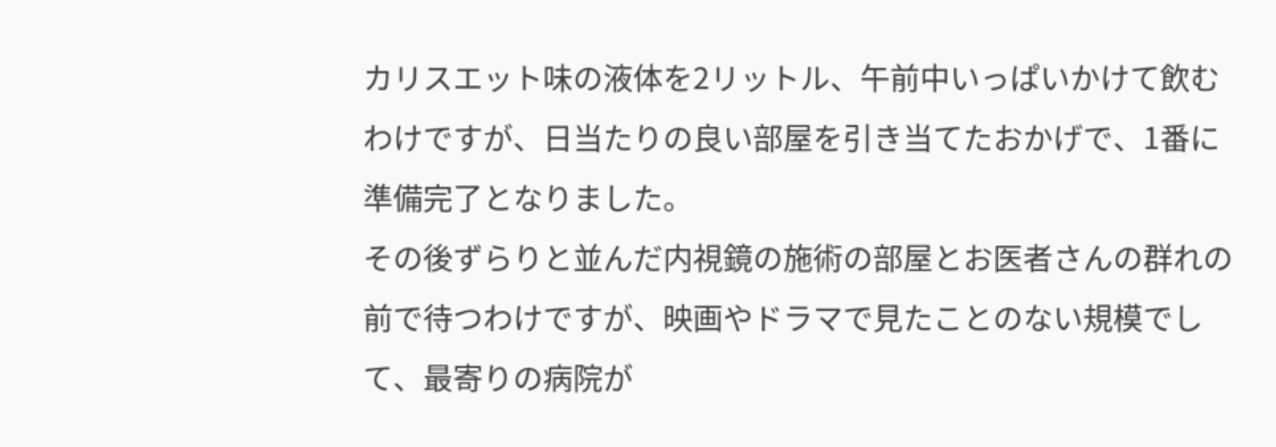カリスエット味の液体を2リットル、午前中いっぱいかけて飲むわけですが、日当たりの良い部屋を引き当てたおかげで、1番に準備完了となりました。
その後ずらりと並んだ内視鏡の施術の部屋とお医者さんの群れの前で待つわけですが、映画やドラマで見たことのない規模でして、最寄りの病院が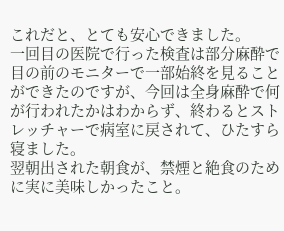これだと、とても安心できました。
一回目の医院で行った検査は部分麻酔で目の前のモニターで一部始終を見ることができたのですが、今回は全身麻酔で何が行われたかはわからず、終わるとストレッチャーで病室に戻されて、ひたすら寝ました。
翌朝出された朝食が、禁煙と絶食のために実に美味しかったこと。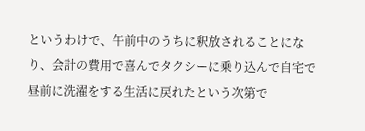というわけで、午前中のうちに釈放されることになり、会計の費用で喜んでタクシーに乗り込んで自宅で昼前に洗濯をする生活に戻れたという次第で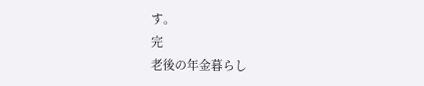す。
完
老後の年金暮らし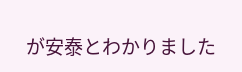が安泰とわかりました